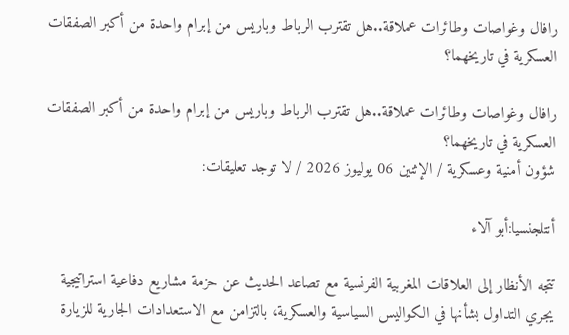رافال وغواصات وطائرات عملاقة..هل تقترب الرباط وباريس من إبرام واحدة من أكبر الصفقات العسكرية في تاريخهما؟

رافال وغواصات وطائرات عملاقة..هل تقترب الرباط وباريس من إبرام واحدة من أكبر الصفقات العسكرية في تاريخهما؟
شؤون أمنية وعسكرية / الإثنين 06 يوليوز 2026 / لا توجد تعليقات:

أنتلجنسيا:أبو آلاء

تتجه الأنظار إلى العلاقات المغربية الفرنسية مع تصاعد الحديث عن حزمة مشاريع دفاعية استراتيجية يجري التداول بشأنها في الكواليس السياسية والعسكرية، بالتزامن مع الاستعدادات الجارية للزيارة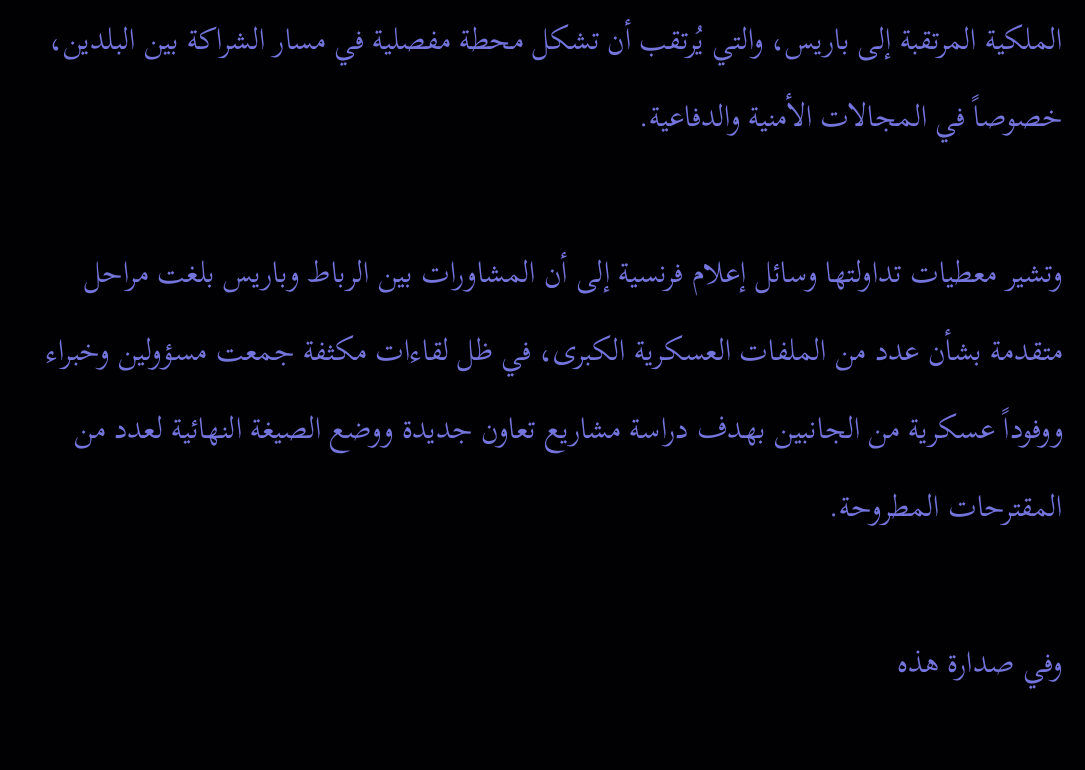الملكية المرتقبة إلى باريس، والتي يُرتقب أن تشكل محطة مفصلية في مسار الشراكة بين البلدين، خصوصاً في المجالات الأمنية والدفاعية.

وتشير معطيات تداولتها وسائل إعلام فرنسية إلى أن المشاورات بين الرباط وباريس بلغت مراحل متقدمة بشأن عدد من الملفات العسكرية الكبرى، في ظل لقاءات مكثفة جمعت مسؤولين وخبراء ووفوداً عسكرية من الجانبين بهدف دراسة مشاريع تعاون جديدة ووضع الصيغة النهائية لعدد من المقترحات المطروحة.

وفي صدارة هذه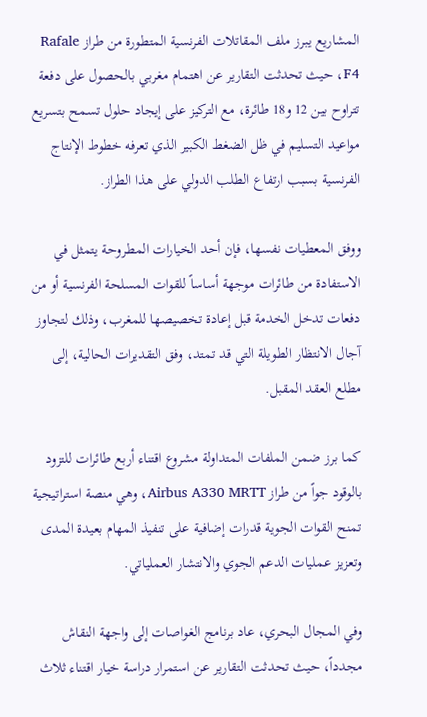المشاريع يبرز ملف المقاتلات الفرنسية المتطورة من طراز Rafale F4، حيث تحدثت التقارير عن اهتمام مغربي بالحصول على دفعة تتراوح بين 12 و18 طائرة، مع التركيز على إيجاد حلول تسمح بتسريع مواعيد التسليم في ظل الضغط الكبير الذي تعرفه خطوط الإنتاج الفرنسية بسبب ارتفاع الطلب الدولي على هذا الطراز.

ووفق المعطيات نفسها، فإن أحد الخيارات المطروحة يتمثل في الاستفادة من طائرات موجهة أساساً للقوات المسلحة الفرنسية أو من دفعات تدخل الخدمة قبل إعادة تخصيصها للمغرب، وذلك لتجاوز آجال الانتظار الطويلة التي قد تمتد، وفق التقديرات الحالية، إلى مطلع العقد المقبل.

كما برز ضمن الملفات المتداولة مشروع اقتناء أربع طائرات للتزود بالوقود جواً من طراز Airbus A330 MRTT، وهي منصة استراتيجية تمنح القوات الجوية قدرات إضافية على تنفيذ المهام بعيدة المدى وتعزيز عمليات الدعم الجوي والانتشار العملياتي.

وفي المجال البحري، عاد برنامج الغواصات إلى واجهة النقاش مجدداً، حيث تحدثت التقارير عن استمرار دراسة خيار اقتناء ثلاث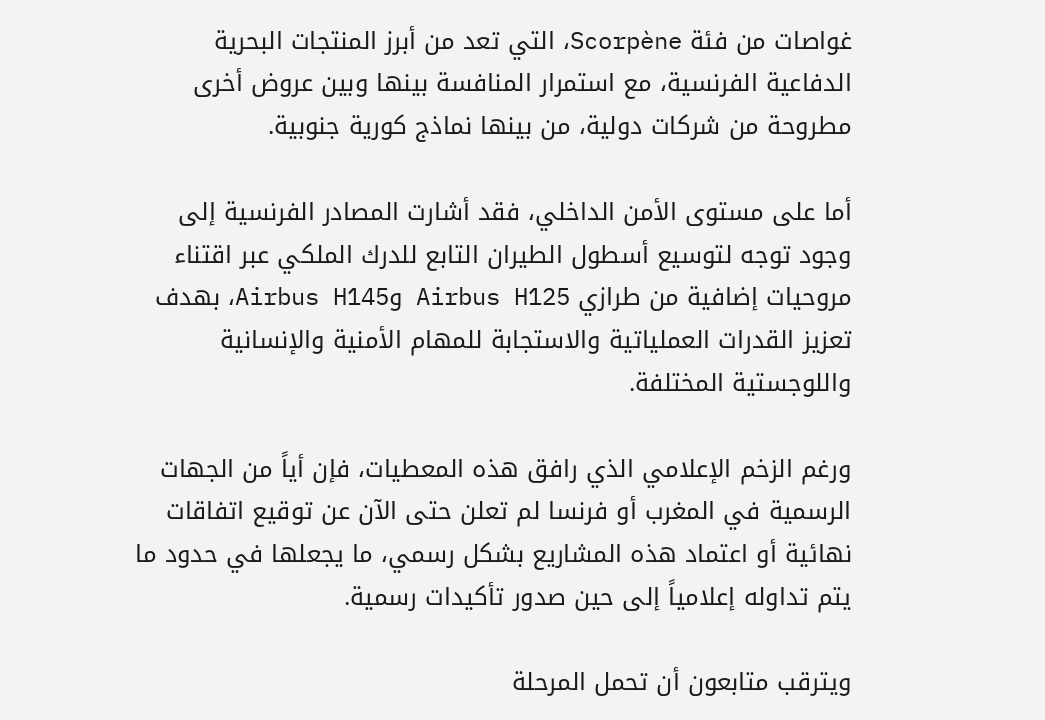غواصات من فئة Scorpène، التي تعد من أبرز المنتجات البحرية الدفاعية الفرنسية، مع استمرار المنافسة بينها وبين عروض أخرى مطروحة من شركات دولية، من بينها نماذج كورية جنوبية.

أما على مستوى الأمن الداخلي، فقد أشارت المصادر الفرنسية إلى وجود توجه لتوسيع أسطول الطيران التابع للدرك الملكي عبر اقتناء مروحيات إضافية من طرازي Airbus H125 وAirbus H145، بهدف تعزيز القدرات العملياتية والاستجابة للمهام الأمنية والإنسانية واللوجستية المختلفة.

ورغم الزخم الإعلامي الذي رافق هذه المعطيات، فإن أياً من الجهات الرسمية في المغرب أو فرنسا لم تعلن حتى الآن عن توقيع اتفاقات نهائية أو اعتماد هذه المشاريع بشكل رسمي، ما يجعلها في حدود ما يتم تداوله إعلامياً إلى حين صدور تأكيدات رسمية.

ويترقب متابعون أن تحمل المرحلة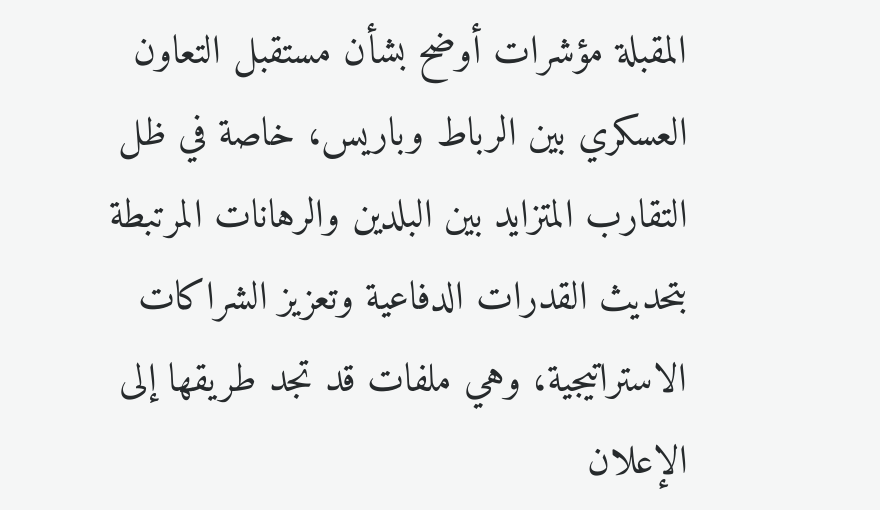المقبلة مؤشرات أوضح بشأن مستقبل التعاون العسكري بين الرباط وباريس، خاصة في ظل التقارب المتزايد بين البلدين والرهانات المرتبطة بتحديث القدرات الدفاعية وتعزيز الشراكات الاستراتيجية، وهي ملفات قد تجد طريقها إلى الإعلان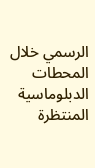الرسمي خلال المحطات الدبلوماسية المنتظرة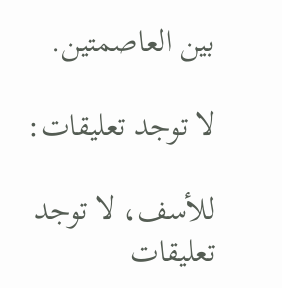بين العاصمتين.

لا توجد تعليقات:

للأسف، لا توجد تعليقات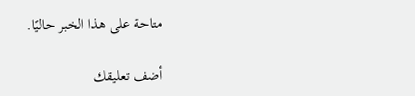متاحة على هذا الخبر حاليًا.

أضف تعليقك